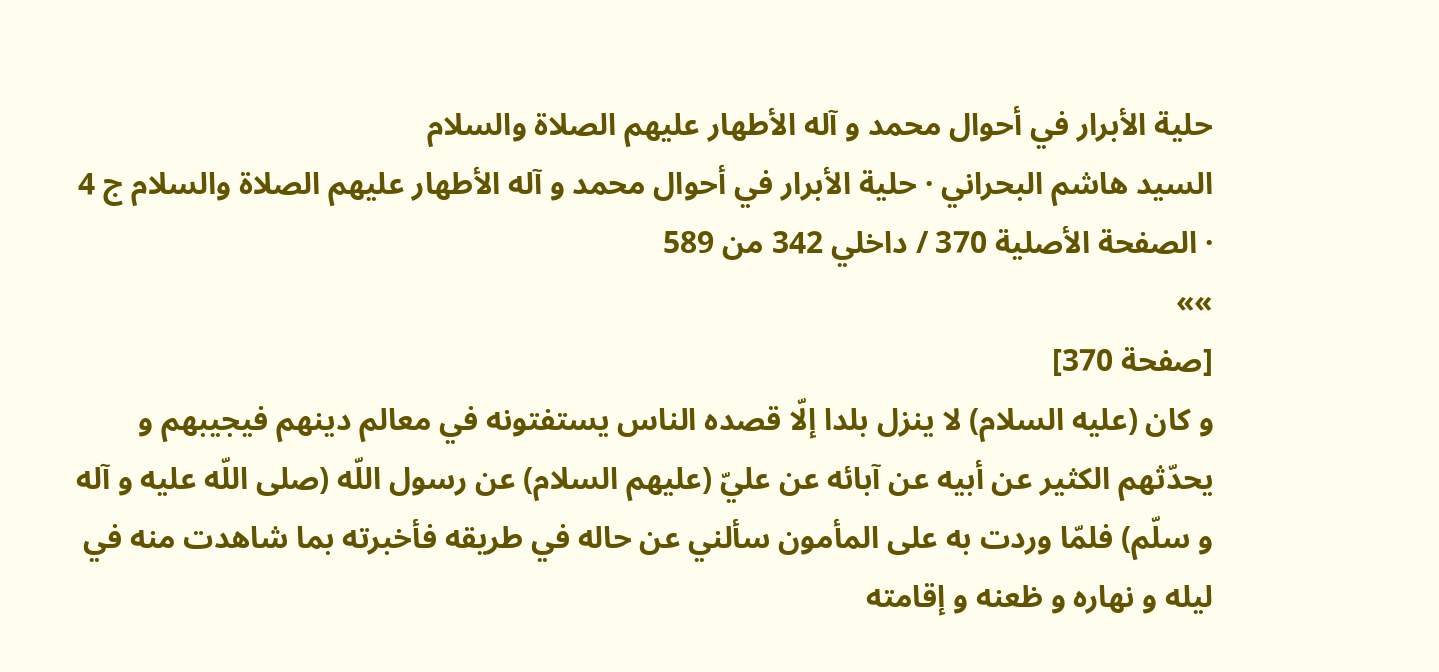حلية الأبرار في أحوال محمد و آله الأطهار عليهم الصلاة والسلام
السيد هاشم البحراني · حلية الأبرار في أحوال محمد و آله الأطهار عليهم الصلاة والسلام ج 4 · الصفحة الأصلية 370 / داخلي 342 من 589
»»
[صفحة 370]
و كان (عليه السلام) لا ينزل بلدا إلّا قصده الناس يستفتونه في معالم دينهم فيجيبهم و يحدّثهم الكثير عن أبيه عن آبائه عن عليّ (عليهم السلام) عن رسول اللّه (صلى اللّه عليه و آله و سلّم) فلمّا وردت به على المأمون سألني عن حاله في طريقه فأخبرته بما شاهدت منه في ليله و نهاره و ظعنه و إقامته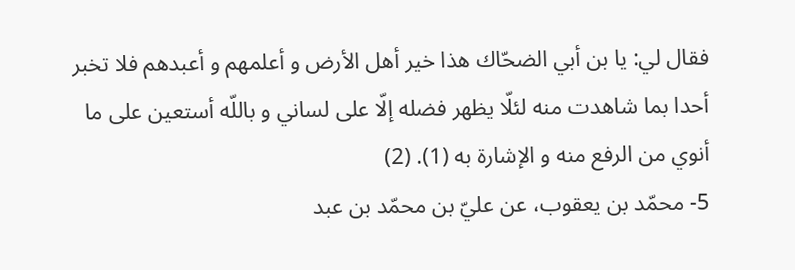فقال لي: يا بن أبي الضحّاك هذا خير أهل الأرض و أعلمهم و أعبدهم فلا تخبر أحدا بما شاهدت منه لئلّا يظهر فضله إلّا على لساني و باللّه أستعين على ما أنوي من الرفع منه و الإشارة به (1). (2)
5- محمّد بن يعقوب، عن عليّ بن محمّد بن عبد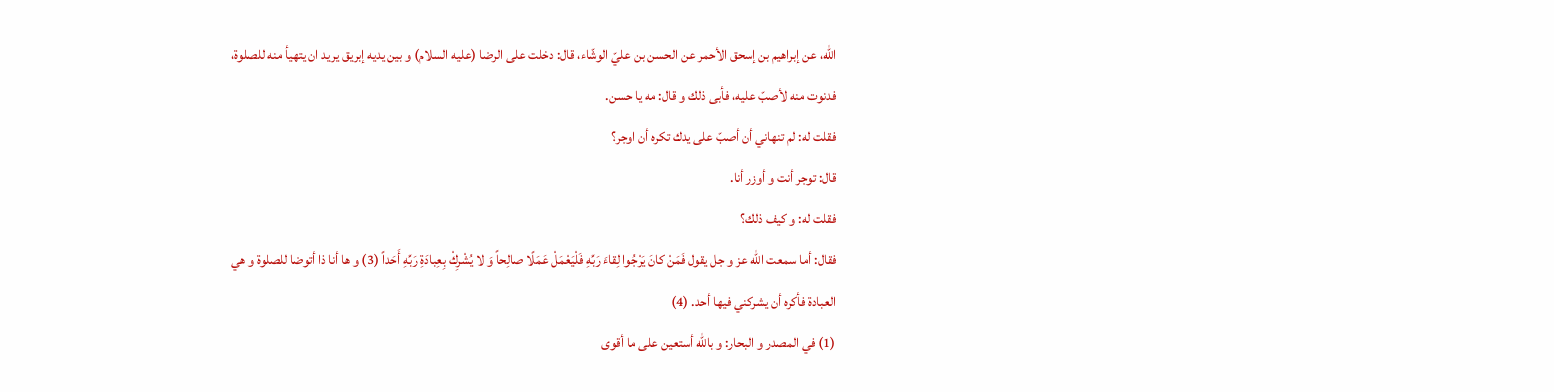اللّه، عن إبراهيم بن إسحق الأحمر عن الحسن بن عليّ الوشّاء، قال: دخلت على الرضا (عليه السلام) و بين يديه إبريق يريد ان يتهيأ منه للصلوة، فدنوت منه لأصبّ عليه، فأبى ذلك و قال: مه يا حسن.
فقلت له: لم تنهاني أن أصبّ على يدك تكره أن اوجر؟
قال: توجر أنت و أوزر أنا.
فقلت له: و كيف ذلك؟
فقال: أما سمعت اللّه عز و جل يقول فَمَنْ كانَ يَرْجُوا لِقاءَ رَبِّهِ فَلْيَعْمَلْ عَمَلًا صالِحاً وَ لا يُشْرِكْ بِعِبادَةِ رَبِّهِ أَحَداً (3) و ها أنا ذا أتوضا للصلوة و هي العبادة فأكره أن يشركني فيها أحد. (4)
(1) في المصدر و البحار: و باللّه أستعين على ما أقوى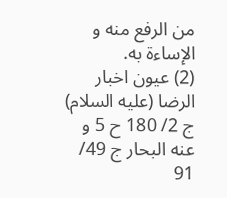من الرفع منه و الإساءة به.
(2) عيون اخبار الرضا (عليه السلام) ج 2/ 180 ح 5 و عنه البحار ج 49/ 91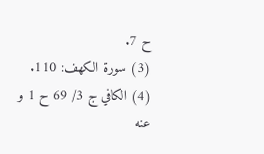ح 7.
(3) سورة الكهف: 110.
(4) الكافي ج 3/ 69 ح 1 و عنه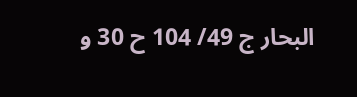البحار ج 49/ 104 ح 30 و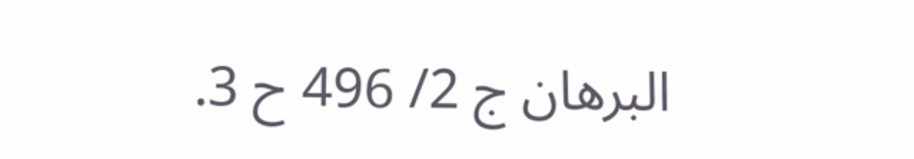البرهان ج 2/ 496 ح 3.